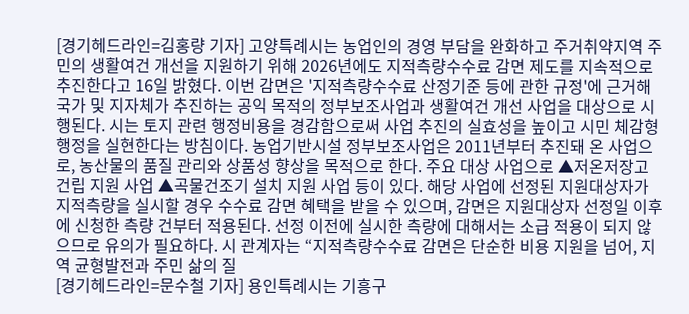[경기헤드라인=김홍량 기자] 고양특례시는 농업인의 경영 부담을 완화하고 주거취약지역 주민의 생활여건 개선을 지원하기 위해 2026년에도 지적측량수수료 감면 제도를 지속적으로 추진한다고 16일 밝혔다. 이번 감면은 '지적측량수수료 산정기준 등에 관한 규정'에 근거해 국가 및 지자체가 추진하는 공익 목적의 정부보조사업과 생활여건 개선 사업을 대상으로 시행된다. 시는 토지 관련 행정비용을 경감함으로써 사업 추진의 실효성을 높이고 시민 체감형 행정을 실현한다는 방침이다. 농업기반시설 정부보조사업은 2011년부터 추진돼 온 사업으로, 농산물의 품질 관리와 상품성 향상을 목적으로 한다. 주요 대상 사업으로 ▲저온저장고 건립 지원 사업 ▲곡물건조기 설치 지원 사업 등이 있다. 해당 사업에 선정된 지원대상자가 지적측량을 실시할 경우 수수료 감면 혜택을 받을 수 있으며, 감면은 지원대상자 선정일 이후에 신청한 측량 건부터 적용된다. 선정 이전에 실시한 측량에 대해서는 소급 적용이 되지 않으므로 유의가 필요하다. 시 관계자는 “지적측량수수료 감면은 단순한 비용 지원을 넘어, 지역 균형발전과 주민 삶의 질
[경기헤드라인=문수철 기자] 용인특례시는 기흥구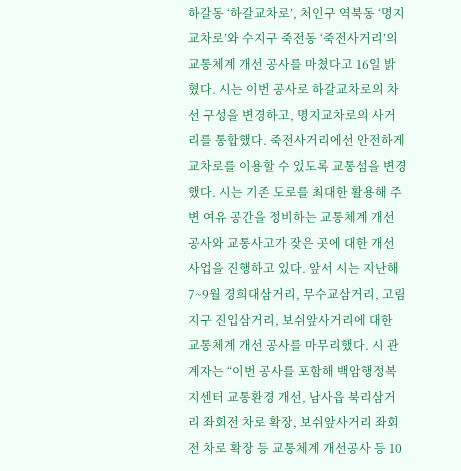하갈동 ‘하갈교차로’, 처인구 역북동 ‘명지교차로’와 수지구 죽전동 ‘죽전사거리’의 교통체계 개선 공사를 마쳤다고 16일 밝혔다. 시는 이번 공사로 하갈교차로의 차선 구성을 변경하고, 명지교차로의 사거리를 통합했다. 죽전사거리에선 안전하게 교차로를 이용할 수 있도록 교통섬을 변경했다. 시는 기존 도로를 최대한 활용해 주변 여유 공간을 정비하는 교통체계 개선 공사와 교통사고가 잦은 곳에 대한 개선 사업을 진행하고 있다. 앞서 시는 지난해 7~9월 경희대삼거리, 무수교삼거리, 고림지구 진입삼거리, 보쉬앞사거리에 대한 교통체계 개선 공사를 마무리했다. 시 관계자는 “이번 공사를 포함해 백암행정복지센터 교통환경 개선, 남사읍 북리삼거리 좌회전 차로 확장, 보쉬앞사거리 좌회전 차로 확장 등 교통체계 개선공사 등 10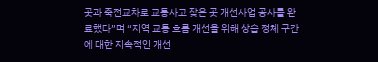곳과 죽전교차로 교통사고 잦은 곳 개선사업 공사를 완료했다”며 “지역 교통 흐름 개선을 위해 상습 정체 구간에 대한 지속적인 개선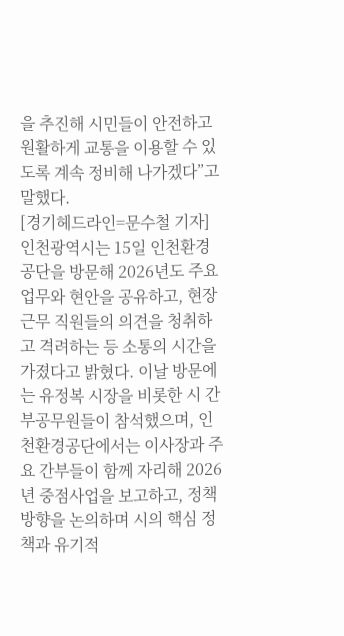을 추진해 시민들이 안전하고 원활하게 교통을 이용할 수 있도록 계속 정비해 나가겠다”고 말했다.
[경기헤드라인=문수철 기자] 인천광역시는 15일 인천환경공단을 방문해 2026년도 주요업무와 현안을 공유하고, 현장 근무 직원들의 의견을 청취하고 격려하는 등 소통의 시간을 가졌다고 밝혔다. 이날 방문에는 유정복 시장을 비롯한 시 간부공무원들이 참석했으며, 인천환경공단에서는 이사장과 주요 간부들이 함께 자리해 2026년 중점사업을 보고하고, 정책 방향을 논의하며 시의 핵심 정책과 유기적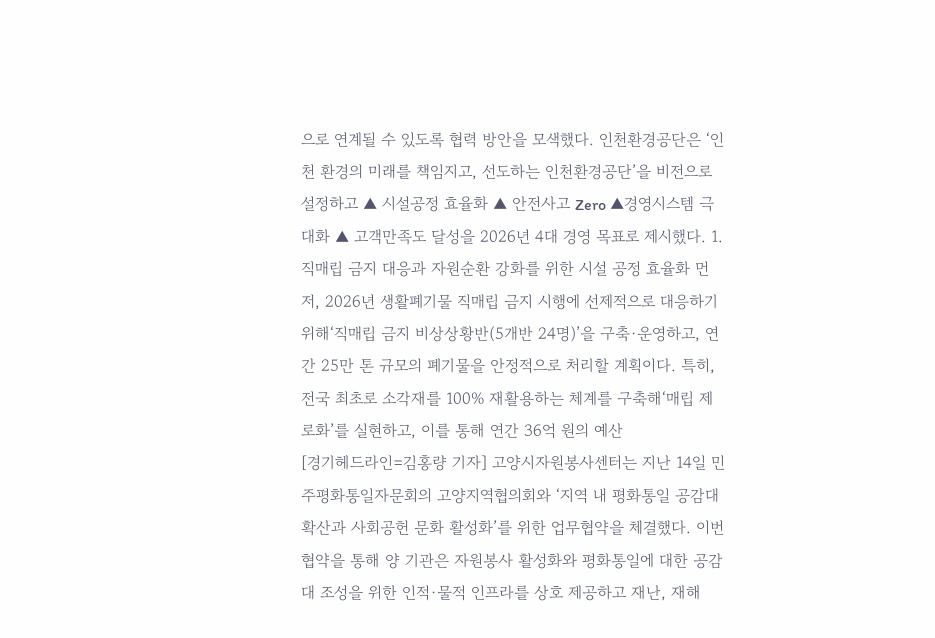으로 연계될 수 있도록 협력 방안을 모색했다. 인천환경공단은 ‘인천 환경의 미래를 책임지고, 선도하는 인천환경공단’을 비전으로 설정하고 ▲ 시설공정 효율화 ▲ 안전사고 Zero ▲경영시스템 극대화 ▲ 고객만족도 달성을 2026년 4대 경영 목표로 제시했다. 1. 직매립 금지 대응과 자원순환 강화를 위한 시설 공정 효율화 먼저, 2026년 생활폐기물 직매립 금지 시행에 선제적으로 대응하기 위해‘직매립 금지 비상상황반(5개반 24명)’을 구축·운영하고, 연간 25만 톤 규모의 폐기물을 안정적으로 처리할 계획이다. 특히, 전국 최초로 소각재를 100% 재활용하는 체계를 구축해‘매립 제로화’를 실현하고, 이를 통해 연간 36억 원의 예산
[경기헤드라인=김홍량 기자] 고양시자원봉사센터는 지난 14일 민주평화통일자문회의 고양지역협의회와 ‘지역 내 평화통일 공감대 확산과 사회공헌 문화 활성화’를 위한 업무협약을 체결했다. 이번 협약을 통해 양 기관은 자원봉사 활성화와 평화통일에 대한 공감대 조성을 위한 인적·물적 인프라를 상호 제공하고 재난, 재해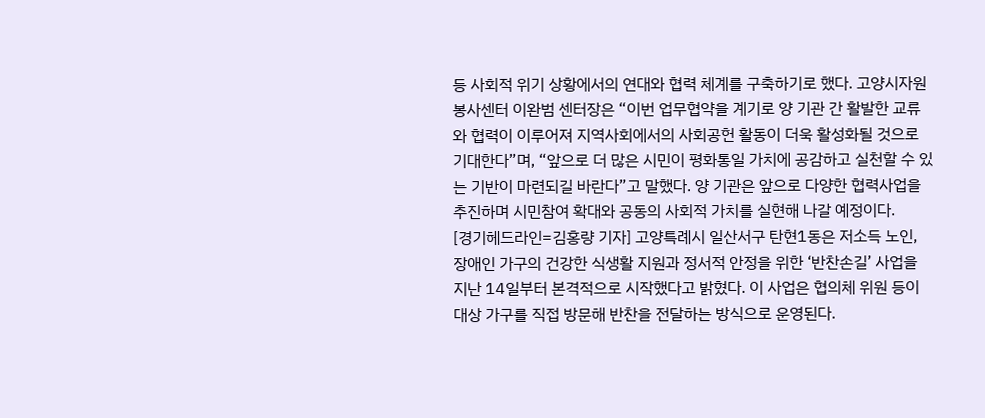등 사회적 위기 상황에서의 연대와 협력 체계를 구축하기로 했다. 고양시자원봉사센터 이완범 센터장은 “이번 업무협약을 계기로 양 기관 간 활발한 교류와 협력이 이루어져 지역사회에서의 사회공헌 활동이 더욱 활성화될 것으로 기대한다”며, “앞으로 더 많은 시민이 평화통일 가치에 공감하고 실천할 수 있는 기반이 마련되길 바란다”고 말했다. 양 기관은 앞으로 다양한 협력사업을 추진하며 시민참여 확대와 공동의 사회적 가치를 실현해 나갈 예정이다.
[경기헤드라인=김홍량 기자] 고양특례시 일산서구 탄현1동은 저소득 노인, 장애인 가구의 건강한 식생활 지원과 정서적 안정을 위한 ‘반찬손길’ 사업을 지난 14일부터 본격적으로 시작했다고 밝혔다. 이 사업은 협의체 위원 등이 대상 가구를 직접 방문해 반찬을 전달하는 방식으로 운영된다.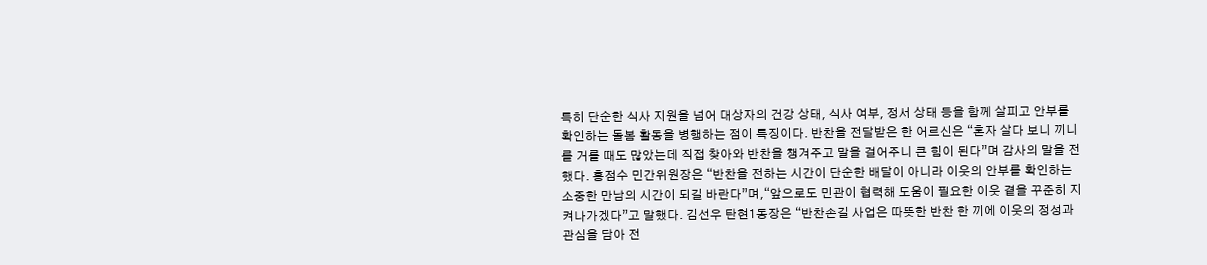특히 단순한 식사 지원을 넘어 대상자의 건강 상태, 식사 여부, 정서 상태 등을 함께 살피고 안부를 확인하는 돌봄 활동을 병행하는 점이 특징이다. 반찬을 전달받은 한 어르신은 “혼자 살다 보니 끼니를 거를 때도 많았는데 직접 찾아와 반찬을 챙겨주고 말을 걸어주니 큰 힘이 된다”며 감사의 말을 전했다. 홍점수 민간위원장은 “반찬을 전하는 시간이 단순한 배달이 아니라 이웃의 안부를 확인하는 소중한 만남의 시간이 되길 바란다”며,“앞으로도 민관이 협력해 도움이 필요한 이웃 곁을 꾸준히 지켜나가겠다”고 말했다. 김선우 탄현1동장은 “반찬손길 사업은 따뜻한 반찬 한 끼에 이웃의 정성과 관심을 담아 전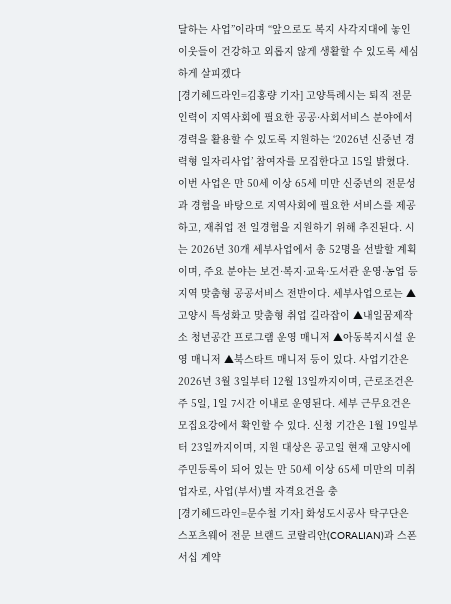달하는 사업”이라며 “앞으로도 복지 사각지대에 놓인 이웃들이 건강하고 외롭지 않게 생활할 수 있도록 세심하게 살피겠다
[경기헤드라인=김홍량 기자] 고양특례시는 퇴직 전문인력이 지역사회에 필요한 공공·사회서비스 분야에서 경력을 활용할 수 있도록 지원하는 ‘2026년 신중년 경력형 일자리사업’ 참여자를 모집한다고 15일 밝혔다. 이번 사업은 만 50세 이상 65세 미만 신중년의 전문성과 경험을 바탕으로 지역사회에 필요한 서비스를 제공하고, 재취업 전 일경험을 지원하기 위해 추진된다. 시는 2026년 30개 세부사업에서 총 52명을 선발할 계획이며, 주요 분야는 보건·복지·교육·도서관 운영·농업 등 지역 맞춤형 공공서비스 전반이다. 세부사업으로는 ▲고양시 특성화고 맞춤형 취업 길라잡이 ▲내일꿈제작소 청년공간 프로그램 운영 매니저 ▲아동복지시설 운영 매니저 ▲북스타트 매니저 등이 있다. 사업기간은 2026년 3월 3일부터 12월 13일까지이며, 근로조건은 주 5일, 1일 7시간 이내로 운영된다. 세부 근무요건은 모집요강에서 확인할 수 있다. 신청 기간은 1월 19일부터 23일까지이며, 지원 대상은 공고일 현재 고양시에 주민등록이 되어 있는 만 50세 이상 65세 미만의 미취업자로, 사업(부서)별 자격요건을 충
[경기헤드라인=문수철 기자] 화성도시공사 탁구단은 스포츠웨어 전문 브랜드 코랄리안(CORALIAN)과 스폰서십 계약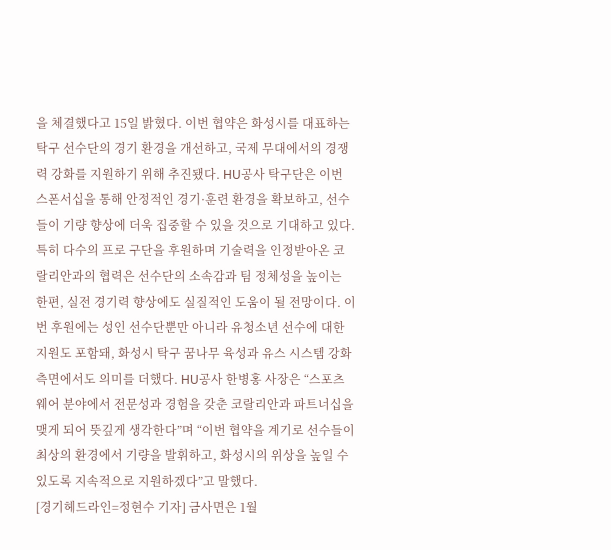을 체결했다고 15일 밝혔다. 이번 협약은 화성시를 대표하는 탁구 선수단의 경기 환경을 개선하고, 국제 무대에서의 경쟁력 강화를 지원하기 위해 추진됐다. HU공사 탁구단은 이번 스폰서십을 통해 안정적인 경기·훈련 환경을 확보하고, 선수들이 기량 향상에 더욱 집중할 수 있을 것으로 기대하고 있다. 특히 다수의 프로 구단을 후원하며 기술력을 인정받아온 코랄리안과의 협력은 선수단의 소속감과 팀 정체성을 높이는 한편, 실전 경기력 향상에도 실질적인 도움이 될 전망이다. 이번 후원에는 성인 선수단뿐만 아니라 유청소년 선수에 대한 지원도 포함돼, 화성시 탁구 꿈나무 육성과 유스 시스템 강화 측면에서도 의미를 더했다. HU공사 한병홍 사장은 “스포츠웨어 분야에서 전문성과 경험을 갖춘 코랄리안과 파트너십을 맺게 되어 뜻깊게 생각한다”며 “이번 협약을 계기로 선수들이 최상의 환경에서 기량을 발휘하고, 화성시의 위상을 높일 수 있도록 지속적으로 지원하겠다”고 말했다.
[경기헤드라인=정현수 기자] 금사면은 1월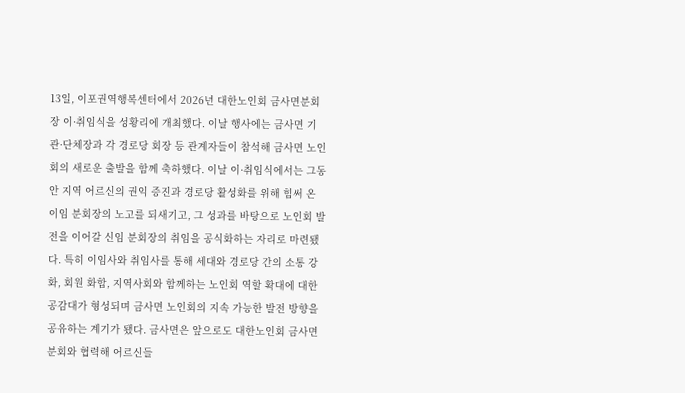13일, 이포권역행복센터에서 2026년 대한노인회 금사면분회장 이·취임식을 성황리에 개최했다. 이날 행사에는 금사면 기관·단체장과 각 경로당 회장 등 관계자들이 참석해 금사면 노인회의 새로운 출발을 함께 축하했다. 이날 이·취임식에서는 그동안 지역 어르신의 권익 증진과 경로당 활성화를 위해 힘써 온 이임 분회장의 노고를 되새기고, 그 성과를 바탕으로 노인회 발전을 이어갈 신임 분회장의 취임을 공식화하는 자리로 마련됐다. 특히 이임사와 취임사를 통해 세대와 경로당 간의 소통 강화, 회원 화합, 지역사회와 함께하는 노인회 역할 확대에 대한 공감대가 형성되며 금사면 노인회의 지속 가능한 발전 방향을 공유하는 계기가 됐다. 금사면은 앞으로도 대한노인회 금사면분회와 협력해 어르신들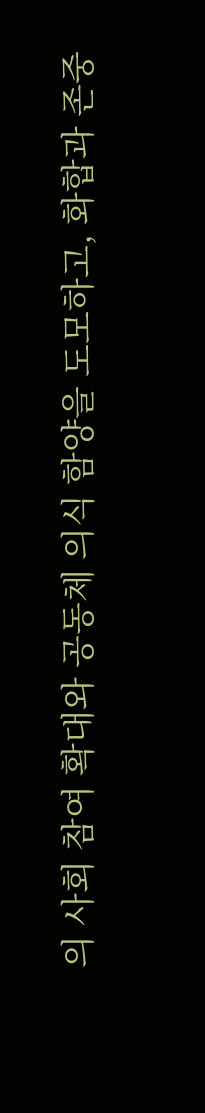의 사회 참여 확대와 공동체 의식 함양을 도모하고, 화합과 존중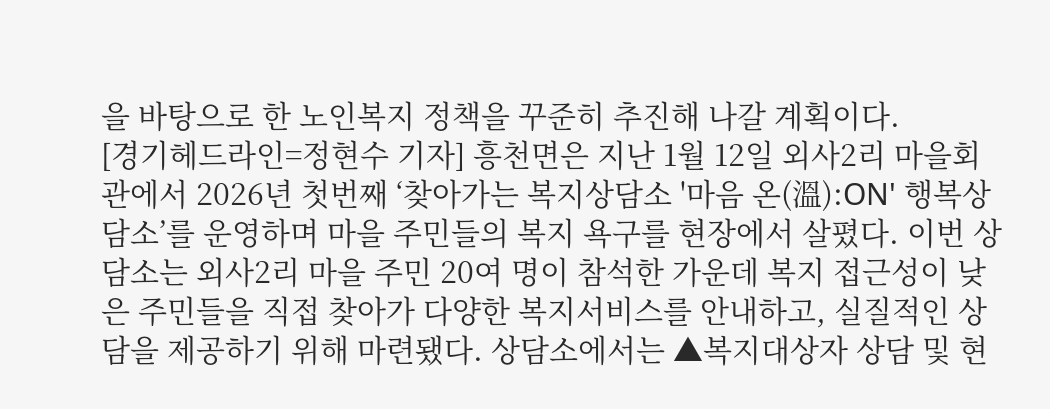을 바탕으로 한 노인복지 정책을 꾸준히 추진해 나갈 계획이다.
[경기헤드라인=정현수 기자] 흥천면은 지난 1월 12일 외사2리 마을회관에서 2026년 첫번째 ‘찾아가는 복지상담소 '마음 온(溫):ON' 행복상담소’를 운영하며 마을 주민들의 복지 욕구를 현장에서 살폈다. 이번 상담소는 외사2리 마을 주민 20여 명이 참석한 가운데 복지 접근성이 낮은 주민들을 직접 찾아가 다양한 복지서비스를 안내하고, 실질적인 상담을 제공하기 위해 마련됐다. 상담소에서는 ▲복지대상자 상담 및 현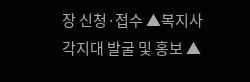장 신청·접수 ▲복지사각지대 발굴 및 홍보 ▲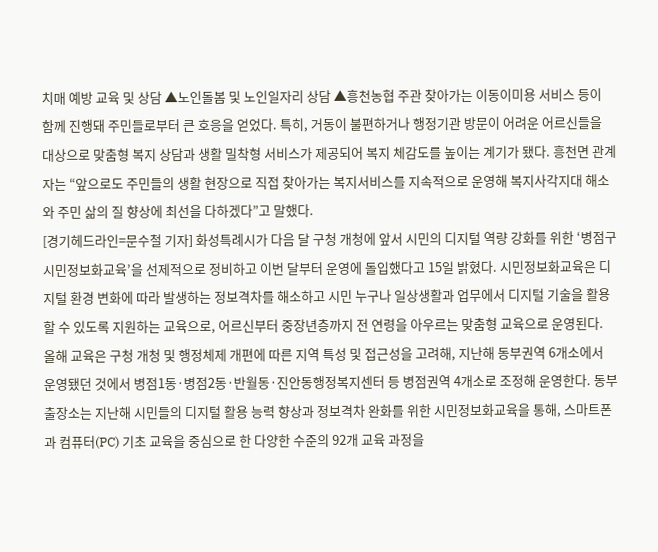치매 예방 교육 및 상담 ▲노인돌봄 및 노인일자리 상담 ▲흥천농협 주관 찾아가는 이동이미용 서비스 등이 함께 진행돼 주민들로부터 큰 호응을 얻었다. 특히, 거동이 불편하거나 행정기관 방문이 어려운 어르신들을 대상으로 맞춤형 복지 상담과 생활 밀착형 서비스가 제공되어 복지 체감도를 높이는 계기가 됐다. 흥천면 관계자는 “앞으로도 주민들의 생활 현장으로 직접 찾아가는 복지서비스를 지속적으로 운영해 복지사각지대 해소와 주민 삶의 질 향상에 최선을 다하겠다”고 말했다.
[경기헤드라인=문수철 기자] 화성특례시가 다음 달 구청 개청에 앞서 시민의 디지털 역량 강화를 위한 ‘병점구 시민정보화교육’을 선제적으로 정비하고 이번 달부터 운영에 돌입했다고 15일 밝혔다. 시민정보화교육은 디지털 환경 변화에 따라 발생하는 정보격차를 해소하고 시민 누구나 일상생활과 업무에서 디지털 기술을 활용할 수 있도록 지원하는 교육으로, 어르신부터 중장년층까지 전 연령을 아우르는 맞춤형 교육으로 운영된다. 올해 교육은 구청 개청 및 행정체제 개편에 따른 지역 특성 및 접근성을 고려해, 지난해 동부권역 6개소에서 운영됐던 것에서 병점1동·병점2동·반월동·진안동행정복지센터 등 병점권역 4개소로 조정해 운영한다. 동부출장소는 지난해 시민들의 디지털 활용 능력 향상과 정보격차 완화를 위한 시민정보화교육을 통해, 스마트폰과 컴퓨터(PC) 기초 교육을 중심으로 한 다양한 수준의 92개 교육 과정을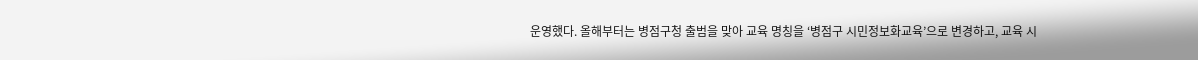운영했다. 올해부터는 병점구청 출범을 맞아 교육 명칭을 ‘병점구 시민정보화교육’으로 변경하고, 교육 시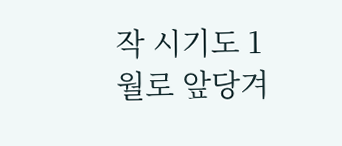작 시기도 1월로 앞당겨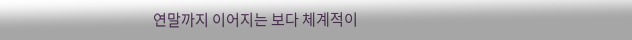연말까지 이어지는 보다 체계적이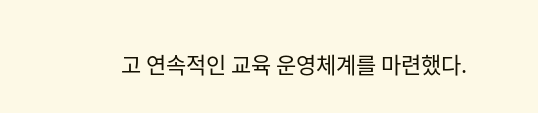고 연속적인 교육 운영체계를 마련했다.